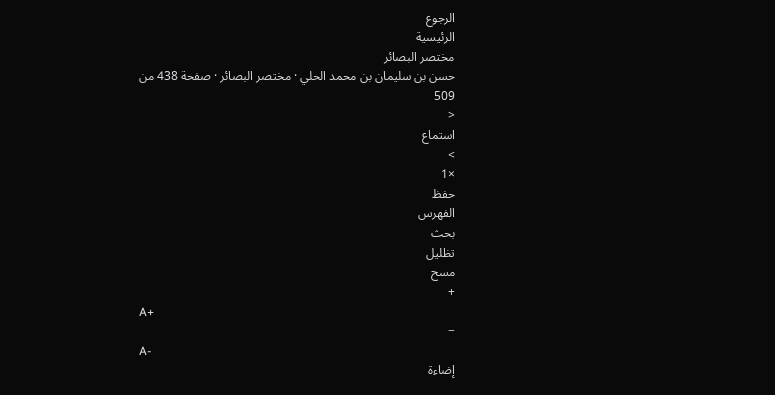الرجوع
الرئيسية
مختصر البصائر
حسن بن سليمان بن محمد الحلي · مختصر البصائر · صفحة 438 من 509
<
استماع
>
×1
حفظ
الفهرس
بحث
تظليل
مسح
+
A+
−
A-
إضاءة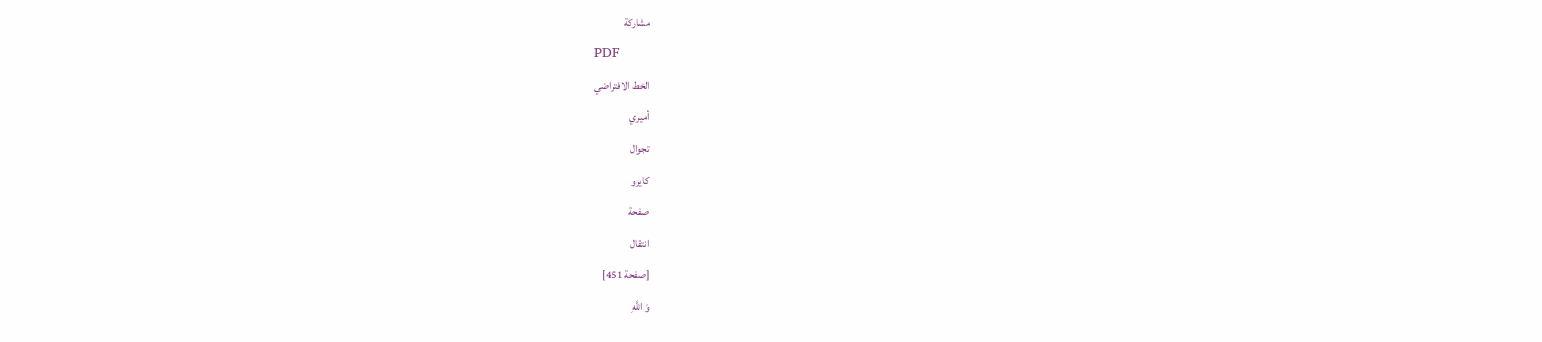مشاركة
PDF
الخط الافتراضي
أميري
تجوال
كايرو
صفحة
انتقال
[صفحة 451]
وَ اللَّهِ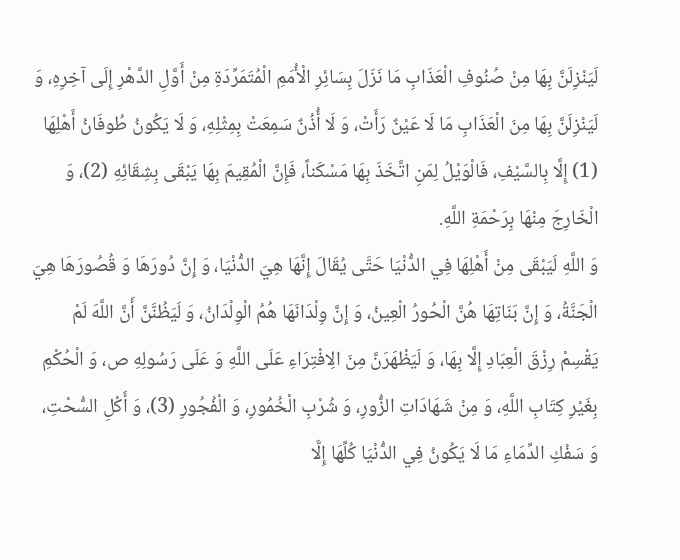لَيَنْزِلَنَّ بِهَا مِنْ صُنُوفِ الْعَذَابِ مَا نَزَلَ بِسَائِرِ الْأُمَمِ الْمُتَمَرِّدَةِ مِنْ أَوَّلِ الدَّهْرِ إِلَى آخِرِهِ، وَ لَيَنْزِلَنَّ بِهَا مِنَ الْعَذَابِ مَا لَا عَيْنٌ رَأَتْ، وَ لَا أُذُنٌ سَمِعَتْ بِمِثْلِهِ، وَ لَا يَكُونُ طُوفَانُ أَهْلِهَا (1) إِلَّا بِالسَّيْفِ، فَالْوَيْلُ لِمَنِ اتَّخَذَ بِهَا مَسْكَناً، فَإِنَّ الْمُقِيمَ بِهَا يَبْقَى بِشِقَائِهِ (2)، وَ الْخَارِجَ مِنْهَا بِرَحْمَةِ اللَّهِ.
وَ اللَّهِ لَيَبْقَى مِنْ أَهْلِهَا فِي الدُّنْيَا حَتَّى يُقَالَ إِنَّهَا هِيَ الدُّنْيَا، وَ إِنَّ دُورَهَا وَ قُصُورَهَا هِيَ الْجَنَّةُ، وَ إِنَّ بَنَاتِهَا هُنَّ الْحُورُ الْعِينُ، وَ إِنَّ وِلْدَانَهَا هُمُ الْوِلْدَانُ، وَ لَيَظُنَّنَّ أَنَّ اللَّهَ لَمْ يَقْسِمْ رِزْقَ الْعِبَادِ إِلَّا بِهَا، وَ لَيَظْهَرَنَّ مِنَ الِافْتِرَاءِ عَلَى اللَّهِ وَ عَلَى رَسُولِهِ ص، وَ الْحُكْمِ بِغَيْرِ كِتَابِ اللَّهِ، وَ مِنْ شَهَادَاتِ الزُّورِ، وَ شُرْبِ الْخُمُورِ، وَ الْفُجُورِ (3)، وَ أَكْلِ السُّحْتِ، وَ سَفْكِ الدِّمَاءِ مَا لَا يَكُونُ فِي الدُّنْيَا كُلِّهَا إِلَّا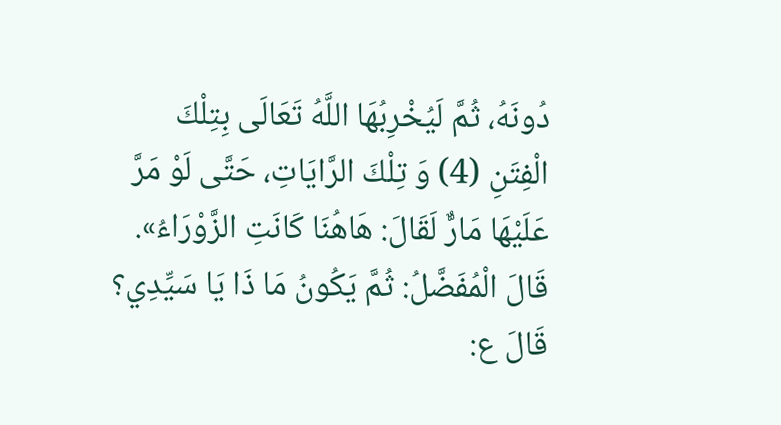دُونَهُ، ثُمَّ لَيُخْرِبُهَا اللَّهُ تَعَالَى بِتِلْكَ الْفِتَنِ (4) وَ تِلْكَ الرَّايَاتِ، حَتَّى لَوْ مَرَّ عَلَيْهَا مَارٌّ لَقَالَ: هَاهُنَا كَانَتِ الزَّوْرَاءُ».
قَالَ الْمُفَضَّلُ: ثُمَّ يَكُونُ مَا ذَا يَا سَيِّدِي؟
قَالَ ع: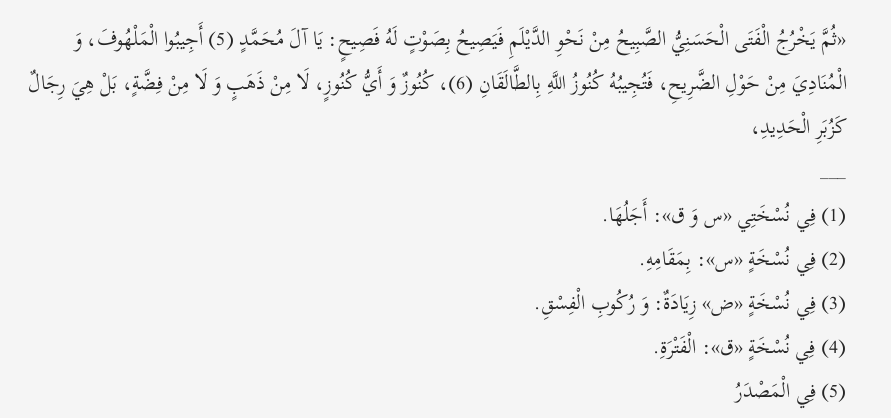«ثُمَّ يَخْرُجُ الْفَتَى الْحَسَنِيُّ الصَّبِيحُ مِنْ نَحْوِ الدَّيْلَمِ فَيَصِيحُ بِصَوْتٍ لَهُ فَصِيحٍ: يَا آلَ مُحَمَّدٍ (5) أَجِيبُوا الْمَلْهُوفَ، وَ الْمُنَادِيَ مِنْ حَوْلِ الضَّرِيحِ، فَتُجِيبُهُ كُنُوزُ اللَّهِ بِالطَّالَقَانِ (6)، كُنُوزٌ وَ أَيُّ كُنُوزٍ، لَا مِنْ ذَهَبٍ وَ لَا مِنْ فِضَّةٍ، بَلْ هِيَ رِجَالٌ كَزُبَرِ الْحَدِيدِ،
___
(1) فِي نُسْخَتِي «س وَ ق»: أَجَلُهَا.
(2) فِي نُسْخَةٍ «س»: بِمَقَامِهِ.
(3) فِي نُسْخَةٍ «ض» زِيَادَةٌ: وَ رُكُوبِ الْفِسْقِ.
(4) فِي نُسْخَةٍ «ق»: الْفَتْرَةِ.
(5) فِي الْمَصْدَرُ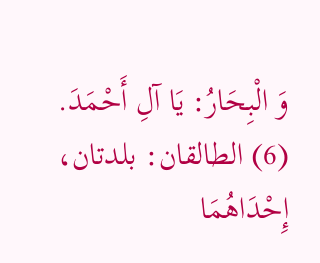وَ الْبِحَارُ: يَا آلِ أَحْمَدَ.
(6) الطالقان: بلدتان، إِحْدَاهُمَا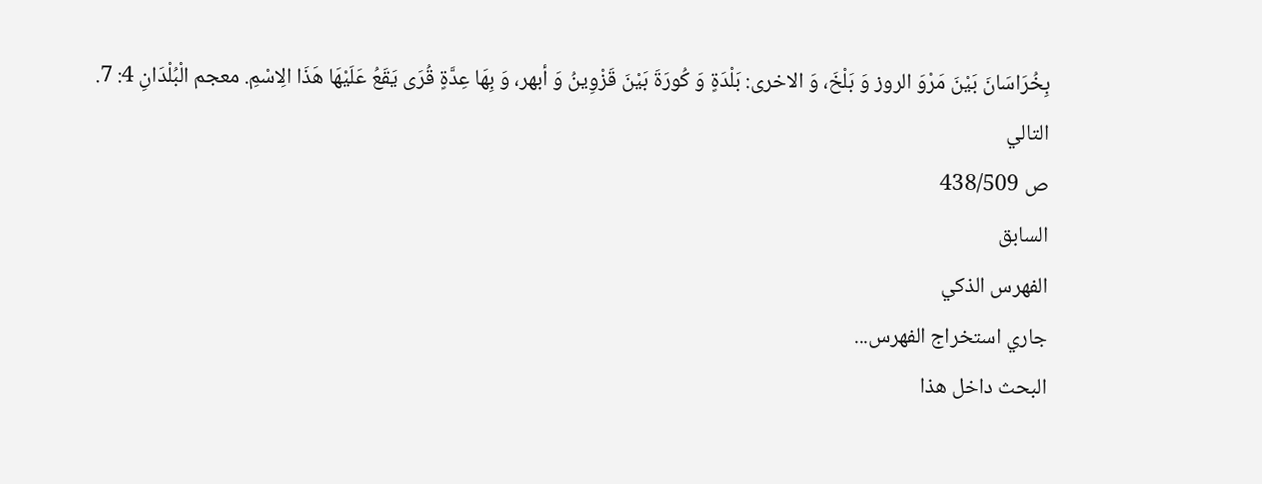بِخُرَاسَانَ بَيْنَ مَرْوَ الروز وَ بَلْخَ، وَ الاخرى: بَلْدَةٍ وَ كُورَةَ بَيْنَ قَزْوِينُ وَ أبهر، وَ بِهَا عِدَّةٍ قُرَى يَقَعُ عَلَيْهَا هَذَا الِاسْمِ. معجم الْبُلْدَانِ 4: 7.
التالي
ص 438/509
السابق
الفهرس الذكي
جاري استخراج الفهرس...
البحث داخل هذا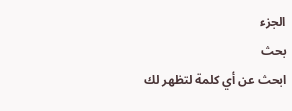الجزء
بحث
ابحث عن أي كلمة لتظهر لك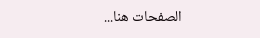الصفحات هنا...